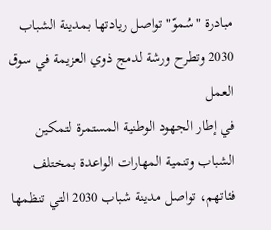مبادرة "سُموّ" تواصل ريادتها بمدينة الشباب 2030 وتطرح ورشة لدمج ذوي العزيمة في سوق العمل
في إطار الجهود الوطنية المستمرة لتمكين الشباب وتنمية المهارات الواعدة بمختلف فئاتهم، تواصل مدينة شباب 2030 التي تنظمها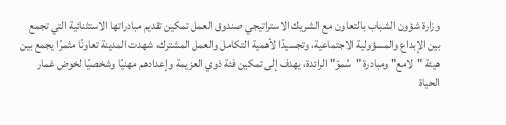وزارة شؤون الشباب بالتعاون مع الشريك الاستراتيجي صندوق العمل تمكين تقديم مبادراتها الاستثنائية التي تجمع بين الإبداع والمسؤولية الاجتماعية، وتجسيدًا لأهمية التكامل والعمل المشترك، شهدت المدينة تعاونًا مثمرًا يجمع بين هيئة "لامع" ومبادرة "سُموّ" الرائدة، يهدف إلى تمكين فئة ذوي العزيمة وإعدادهم مهنيًا وشخصيًا لخوض غمار الحياة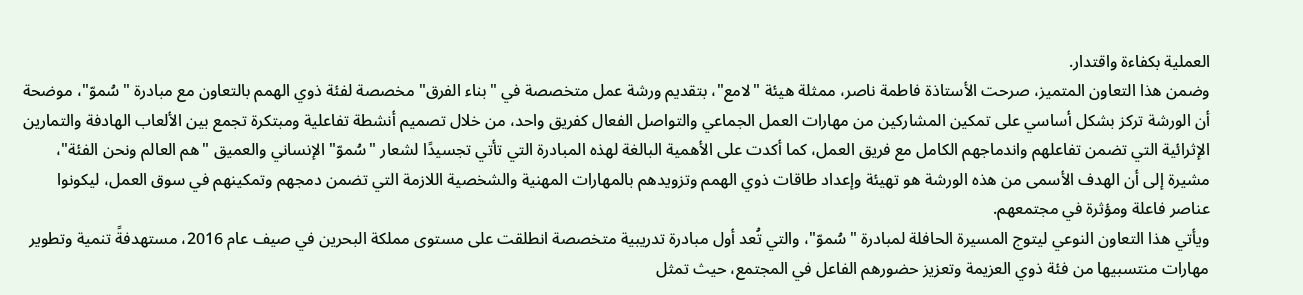العملية بكفاءة واقتدار.
وضمن هذا التعاون المتميز، صرحت الأستاذة فاطمة ناصر، ممثلة هيئة "لامع"، بتقديم ورشة عمل متخصصة في "بناء الفرق" مخصصة لفئة ذوي الهمم بالتعاون مع مبادرة "سُموّ"، موضحة أن الورشة تركز بشكل أساسي على تمكين المشاركين من مهارات العمل الجماعي والتواصل الفعال كفريق واحد، من خلال تصميم أنشطة تفاعلية ومبتكرة تجمع بين الألعاب الهادفة والتمارين الإثرائية التي تضمن تفاعلهم واندماجهم الكامل مع فريق العمل، كما أكدت على الأهمية البالغة لهذه المبادرة التي تأتي تجسيدًا لشعار "سُموّ" الإنساني والعميق "هم العالم ونحن الفئة"، مشيرة إلى أن الهدف الأسمى من هذه الورشة هو تهيئة وإعداد طاقات ذوي الهمم وتزويدهم بالمهارات المهنية والشخصية اللازمة التي تضمن دمجهم وتمكينهم في سوق العمل، ليكونوا عناصر فاعلة ومؤثرة في مجتمعهم.
ويأتي هذا التعاون النوعي ليتوج المسيرة الحافلة لمبادرة "سُموّ"، والتي تُعد أول مبادرة تدريبية متخصصة انطلقت على مستوى مملكة البحرين في صيف عام 2016، مستهدفةً تنمية وتطوير مهارات منتسبيها من فئة ذوي العزيمة وتعزيز حضورهم الفاعل في المجتمع، حيث تمثل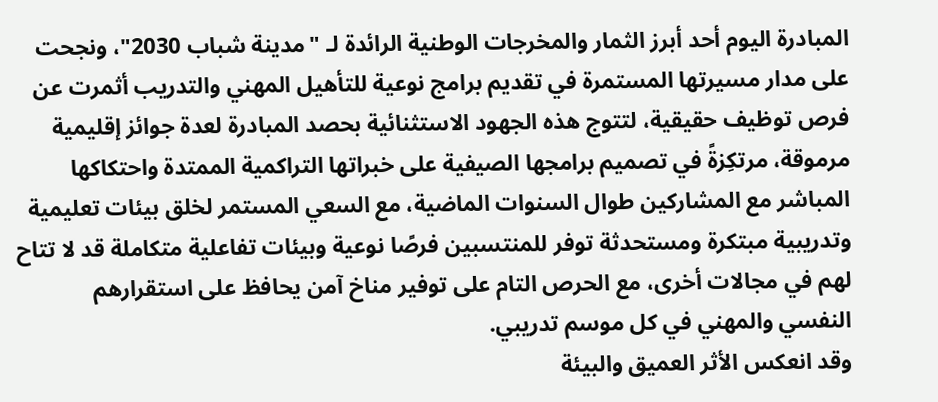المبادرة اليوم أحد أبرز الثمار والمخرجات الوطنية الرائدة لـ "مدينة شباب 2030"، ونجحت على مدار مسيرتها المستمرة في تقديم برامج نوعية للتأهيل المهني والتدريب أثمرت عن فرص توظيف حقيقية، لتتوج هذه الجهود الاستثنائية بحصد المبادرة لعدة جوائز إقليمية مرموقة، مرتكِزةً في تصميم برامجها الصيفية على خبراتها التراكمية الممتدة واحتكاكها المباشر مع المشاركين طوال السنوات الماضية، مع السعي المستمر لخلق بيئات تعليمية وتدريبية مبتكرة ومستحدثة توفر للمنتسبين فرصًا نوعية وبيئات تفاعلية متكاملة قد لا تتاح لهم في مجالات أخرى، مع الحرص التام على توفير مناخ آمن يحافظ على استقرارهم النفسي والمهني في كل موسم تدريبي.
وقد انعكس الأثر العميق والبيئة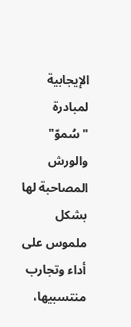الإيجابية لمبادرة "سُموّ" والورش المصاحبة لها بشكل ملموس على أداء وتجارب منتسبيها،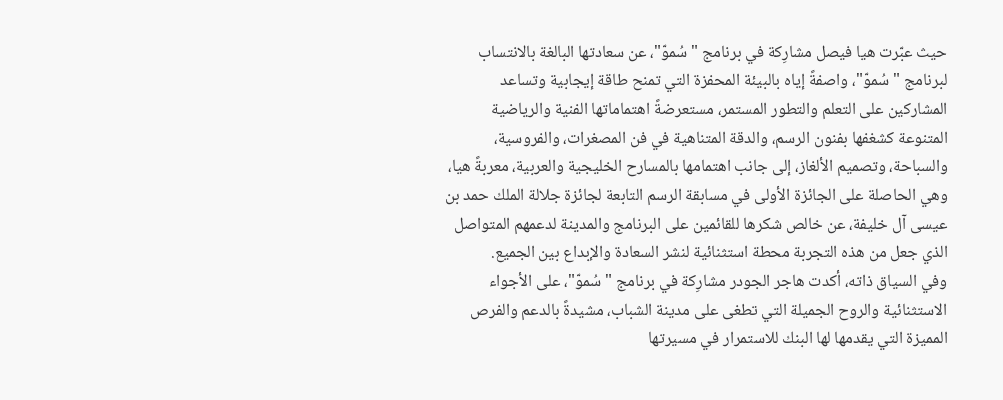حيث عبّرت هيا فيصل مشارِكة في برنامج "سُموّ"، عن سعادتها البالغة بالانتساب لبرنامج "سُموّ"، واصفةً إياه بالبيئة المحفزة التي تمنح طاقة إيجابية وتساعد المشاركين على التعلم والتطور المستمر، مستعرضةً اهتماماتها الفنية والرياضية المتنوعة كشغفها بفنون الرسم، والدقة المتناهية في فن المصغرات، والفروسية، والسباحة، وتصميم الألغاز، إلى جانب اهتمامها بالمسارح الخليجية والعربية، معربةً هيا، وهي الحاصلة على الجائزة الأولى في مسابقة الرسم التابعة لجائزة جلالة الملك حمد بن عيسى آل خليفة، عن خالص شكرها للقائمين على البرنامج والمدينة لدعمهم المتواصل الذي جعل من هذه التجربة محطة استثنائية لنشر السعادة والإبداع بين الجميع.
وفي السياق ذاته، أكدت هاجر الجودر مشارِكة في برنامج "سُموّ"، على الأجواء الاستثنائية والروح الجميلة التي تطغى على مدينة الشباب، مشيدةً بالدعم والفرص المميزة التي يقدمها لها البنك للاستمرار في مسيرتها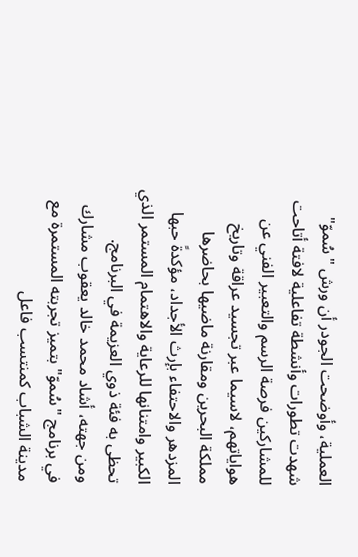العملية، وأوضحت الجودر أن ورش "سُموّ" شهدت تطورات وأنشطة تفاعلية لافتة أتاحت للمشاركين فرصة الرسم والتعبير الفني عن هواياتهم، لاسيما عبر تجسيد عراقة وتاريخ مملكة البحرين ومقارنة ماضيها بحاضرها المزدهر والاحتفاء بإرث الأجداد، مؤكدةً حبها الكبير وامتنانها للرعاية والاهتمام المستمر الذي تحظى به فئة ذوي العزيمة في البرنامج.
ومن جهته، أشاد محمد خالد يعقوب مشارك في برنامج "سُموّ" بتميز تجربته المستمرة مع مدينة الشباب كمنتسب فاعل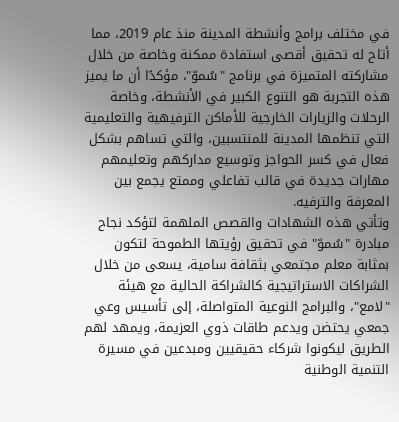في مختلف برامج وأنشطة المدينة منذ عام 2019، مما أتاح له تحقيق أقصى استفادة ممكنة وخاصة من خلال مشاركته المتميزة في برنامج "سُموّ"، مؤكدًا أن ما يميز هذه التجربة هو التنوع الكبير في الأنشطة، وخاصة الرحلات والزيارات الخارجية للأماكن الترفيهية والتعليمية التي تنظمها المدينة للمنتسبين، والتي تساهم بشكل فعال في كسر الحواجز وتوسيع مداركهم وتعليمهم مهارات جديدة في قالب تفاعلي وممتع يجمع بين المعرفة والترفيه.
وتأتي هذه الشهادات والقصص الملهمة لتؤكد نجاح مبادرة "سُموّ" في تحقيق رؤيتها الطموحة لتكون بمثابة معلم مجتمعي بثقافة سامية، يسعى من خلال الشراكات الاستراتيجية كالشراكة الحالية مع هيئة "لامع"، والبرامج النوعية المتواصلة، إلى تأسيس وعي جمعي يحتضن ويدعم طاقات ذوي العزيمة، ويمهد لهم الطريق ليكونوا شركاء حقيقيين ومبدعين في مسيرة التنمية الوطنية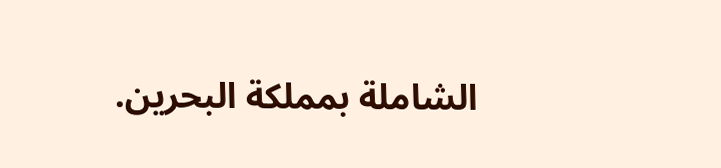الشاملة بمملكة البحرين.